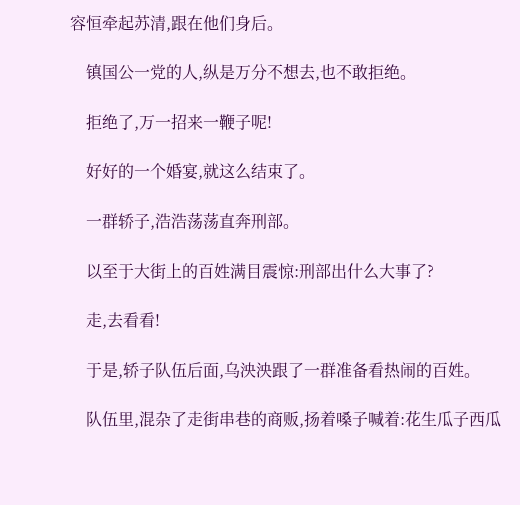容恒牵起苏清,跟在他们身后。

    镇国公一党的人,纵是万分不想去,也不敢拒绝。

    拒绝了,万一招来一鞭子呢!

    好好的一个婚宴,就这么结束了。

    一群轿子,浩浩荡荡直奔刑部。

    以至于大街上的百姓满目震惊:刑部出什么大事了?

    走,去看看!

    于是,轿子队伍后面,乌泱泱跟了一群准备看热闹的百姓。

    队伍里,混杂了走街串巷的商贩,扬着嗓子喊着:花生瓜子西瓜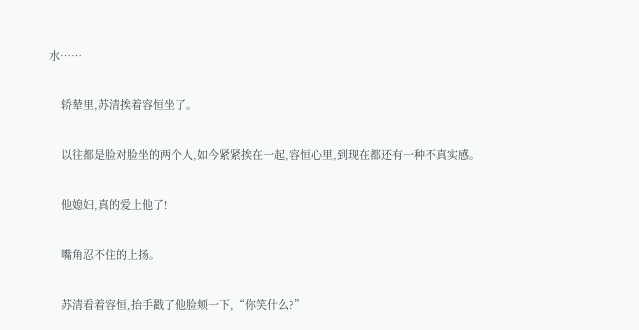水……

    轿辇里,苏清挨着容恒坐了。

    以往都是脸对脸坐的两个人,如今紧紧挨在一起,容恒心里,到现在都还有一种不真实感。

    他媳妇,真的爱上他了!

    嘴角忍不住的上扬。

    苏清看着容恒,抬手戳了他脸颊一下,“你笑什么?”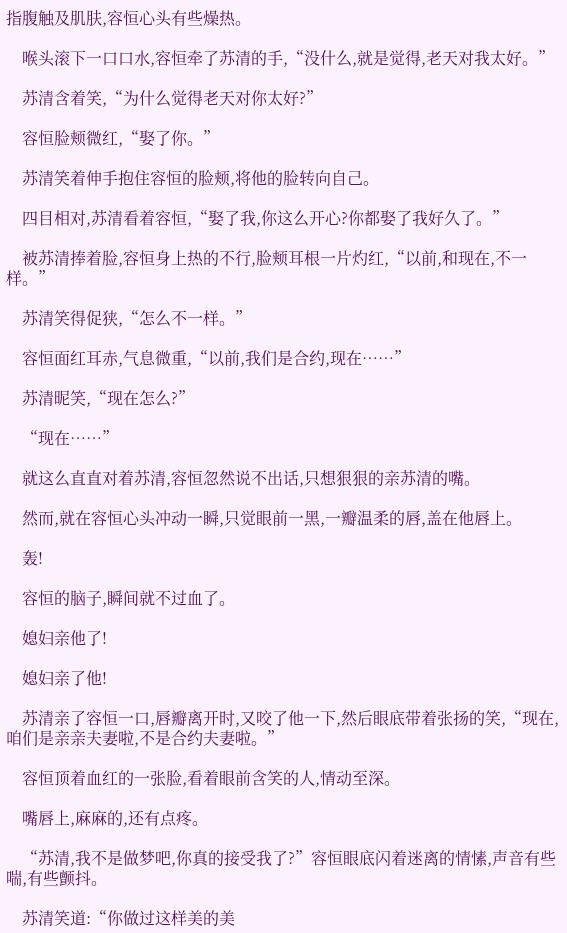指腹触及肌肤,容恒心头有些燥热。

    喉头滚下一口口水,容恒牵了苏清的手,“没什么,就是觉得,老天对我太好。”

    苏清含着笑,“为什么觉得老天对你太好?”

    容恒脸颊微红,“娶了你。”

    苏清笑着伸手抱住容恒的脸颊,将他的脸转向自己。

    四目相对,苏清看着容恒,“娶了我,你这么开心?你都娶了我好久了。”

    被苏清捧着脸,容恒身上热的不行,脸颊耳根一片灼红,“以前,和现在,不一样。”

    苏清笑得促狭,“怎么不一样。”

    容恒面红耳赤,气息微重,“以前,我们是合约,现在……”

    苏清昵笑,“现在怎么?”

    “现在……”

    就这么直直对着苏清,容恒忽然说不出话,只想狠狠的亲苏清的嘴。

    然而,就在容恒心头冲动一瞬,只觉眼前一黑,一瓣温柔的唇,盖在他唇上。

    轰!

    容恒的脑子,瞬间就不过血了。

    媳妇亲他了!

    媳妇亲了他!

    苏清亲了容恒一口,唇瓣离开时,又咬了他一下,然后眼底带着张扬的笑,“现在,咱们是亲亲夫妻啦,不是合约夫妻啦。”

    容恒顶着血红的一张脸,看着眼前含笑的人,情动至深。

    嘴唇上,麻麻的,还有点疼。

    “苏清,我不是做梦吧,你真的接受我了?”容恒眼底闪着迷离的情愫,声音有些喘,有些颤抖。

    苏清笑道:“你做过这样美的美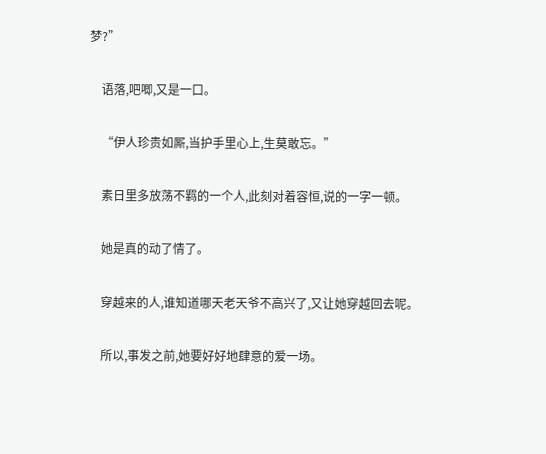梦?”

    语落,吧唧,又是一口。

    “伊人珍贵如厮,当护手里心上,生莫敢忘。”

    素日里多放荡不羁的一个人,此刻对着容恒,说的一字一顿。

    她是真的动了情了。

    穿越来的人,谁知道哪天老天爷不高兴了,又让她穿越回去呢。

    所以,事发之前,她要好好地肆意的爱一场。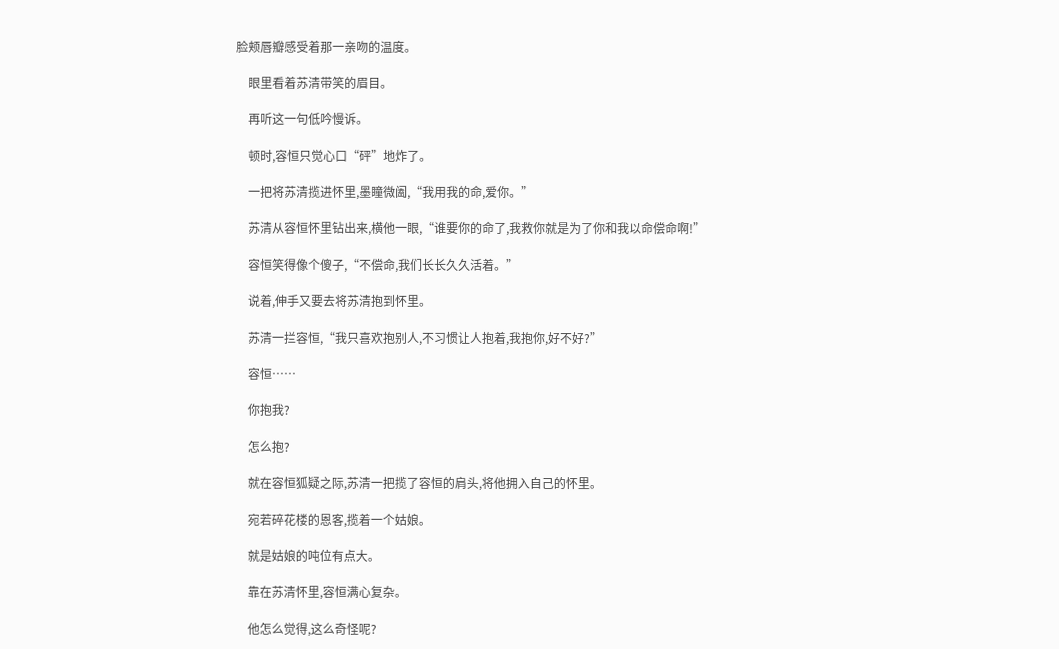脸颊唇瓣感受着那一亲吻的温度。

    眼里看着苏清带笑的眉目。

    再听这一句低吟慢诉。

    顿时,容恒只觉心口“砰”地炸了。

    一把将苏清揽进怀里,墨瞳微阖,“我用我的命,爱你。”

    苏清从容恒怀里钻出来,横他一眼,“谁要你的命了,我救你就是为了你和我以命偿命啊!”

    容恒笑得像个傻子,“不偿命,我们长长久久活着。”

    说着,伸手又要去将苏清抱到怀里。

    苏清一拦容恒,“我只喜欢抱别人,不习惯让人抱着,我抱你,好不好?”

    容恒……

    你抱我?

    怎么抱?

    就在容恒狐疑之际,苏清一把揽了容恒的肩头,将他拥入自己的怀里。

    宛若碎花楼的恩客,揽着一个姑娘。

    就是姑娘的吨位有点大。

    靠在苏清怀里,容恒满心复杂。

    他怎么觉得,这么奇怪呢?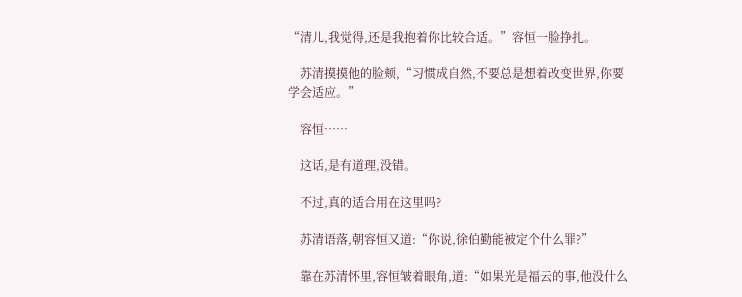“清儿,我觉得,还是我抱着你比较合适。”容恒一脸挣扎。

    苏清摸摸他的脸颊,“习惯成自然,不要总是想着改变世界,你要学会适应。”

    容恒……

    这话,是有道理,没错。

    不过,真的适合用在这里吗?

    苏清语落,朝容恒又道:“你说,徐伯勤能被定个什么罪?”

    靠在苏清怀里,容恒皱着眼角,道:“如果光是福云的事,他没什么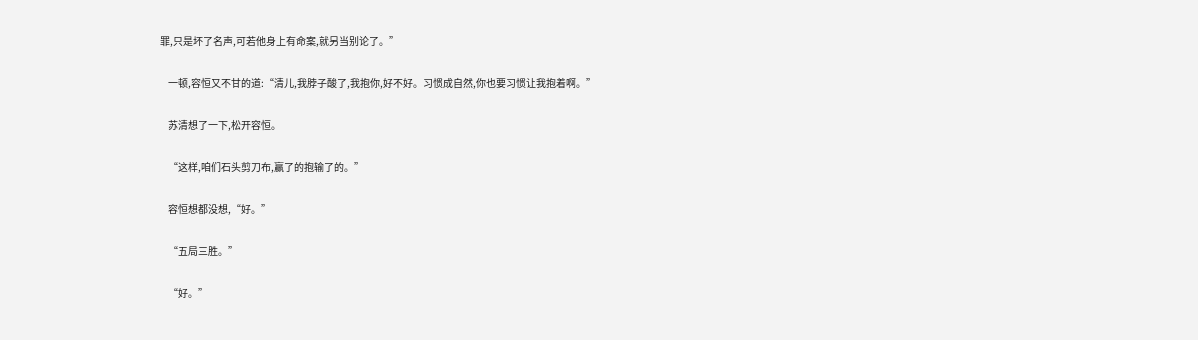罪,只是坏了名声,可若他身上有命案,就另当别论了。”

    一顿,容恒又不甘的道:“清儿,我脖子酸了,我抱你,好不好。习惯成自然,你也要习惯让我抱着啊。”

    苏清想了一下,松开容恒。

    “这样,咱们石头剪刀布,赢了的抱输了的。”

    容恒想都没想,“好。”

    “五局三胜。”

    “好。”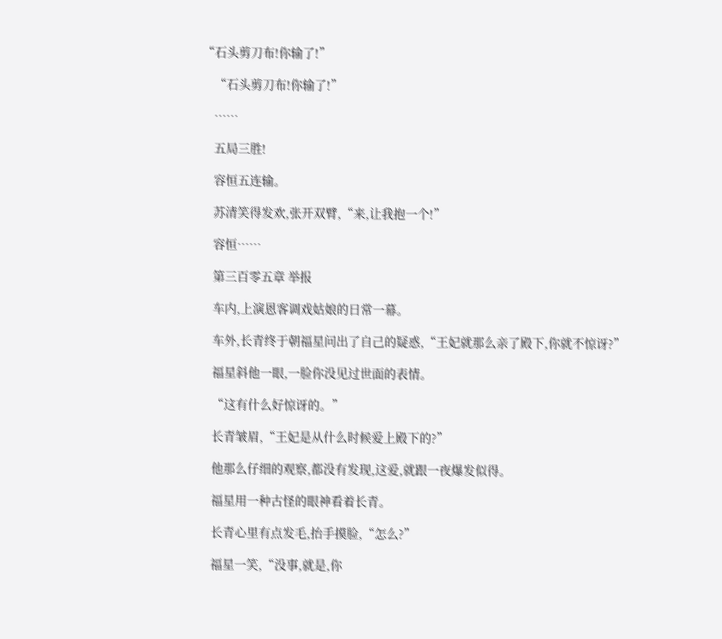“石头剪刀布!你输了!”

    “石头剪刀布!你输了!”

    ……

    五局三胜!

    容恒五连输。

    苏清笑得发欢,张开双臂,“来,让我抱一个!”

    容恒……

    第三百零五章 举报

    车内,上演恩客调戏姑娘的日常一幕。

    车外,长青终于朝福星问出了自己的疑惑,“王妃就那么亲了殿下,你就不惊讶?”

    福星斜他一眼,一脸你没见过世面的表情。

    “这有什么好惊讶的。”

    长青皱眉,“王妃是从什么时候爱上殿下的?”

    他那么仔细的观察,都没有发现,这爱,就跟一夜爆发似得。

    福星用一种古怪的眼神看着长青。

    长青心里有点发毛,抬手摸脸,“怎么?”

    福星一笑,“没事,就是,你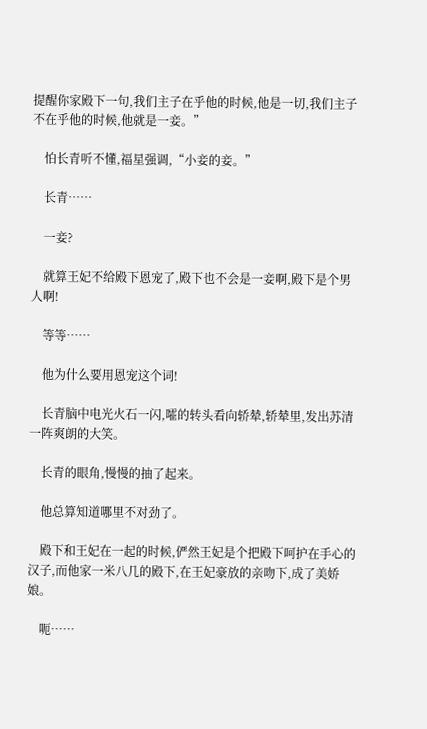提醒你家殿下一句,我们主子在乎他的时候,他是一切,我们主子不在乎他的时候,他就是一妾。”

    怕长青听不懂,福星强调,“小妾的妾。”

    长青……

    一妾?

    就算王妃不给殿下恩宠了,殿下也不会是一妾啊,殿下是个男人啊!

    等等……

    他为什么要用恩宠这个词!

    长青脑中电光火石一闪,嚯的转头看向轿辇,轿辇里,发出苏清一阵爽朗的大笑。

    长青的眼角,慢慢的抽了起来。

    他总算知道哪里不对劲了。

    殿下和王妃在一起的时候,俨然王妃是个把殿下呵护在手心的汉子,而他家一米八几的殿下,在王妃豪放的亲吻下,成了美娇娘。

    呃……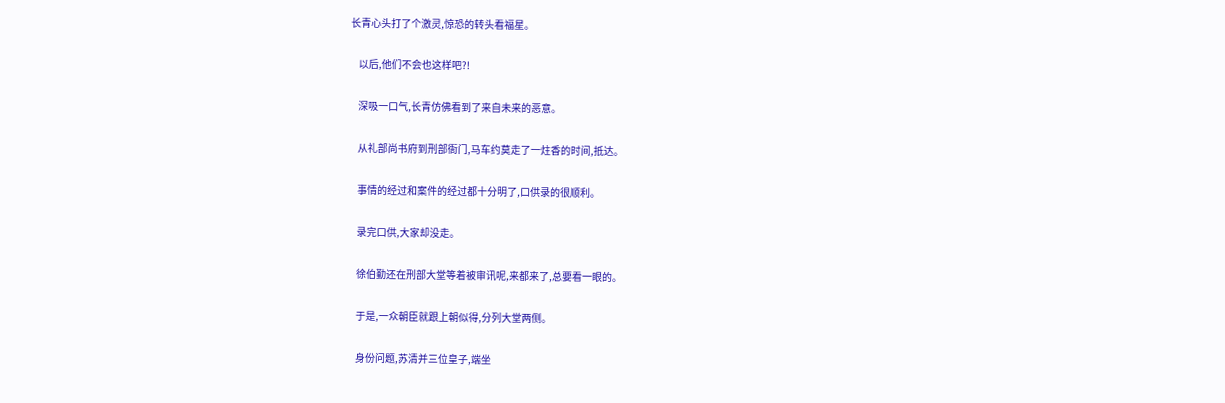长青心头打了个激灵,惊恐的转头看福星。

    以后,他们不会也这样吧?!

    深吸一口气,长青仿佛看到了来自未来的恶意。

    从礼部尚书府到刑部衙门,马车约莫走了一炷香的时间,抵达。

    事情的经过和案件的经过都十分明了,口供录的很顺利。

    录完口供,大家却没走。

    徐伯勤还在刑部大堂等着被审讯呢,来都来了,总要看一眼的。

    于是,一众朝臣就跟上朝似得,分列大堂两侧。

    身份问题,苏清并三位皇子,端坐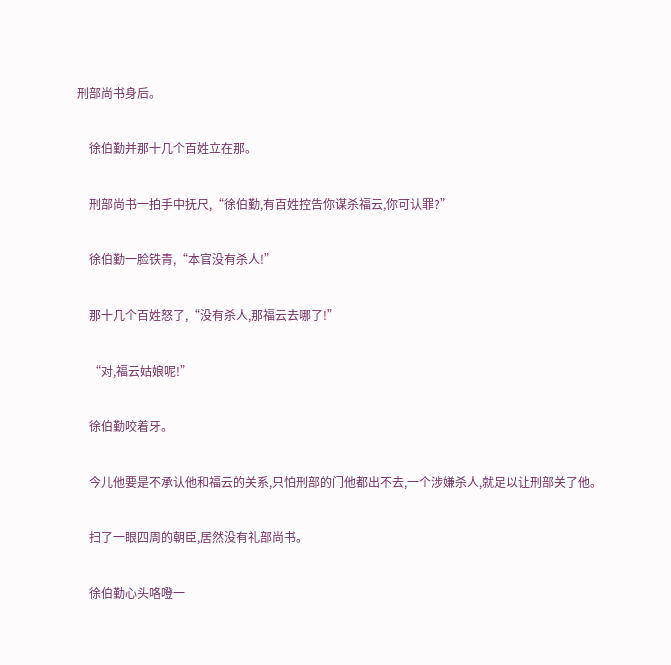刑部尚书身后。

    徐伯勤并那十几个百姓立在那。

    刑部尚书一拍手中抚尺,“徐伯勤,有百姓控告你谋杀福云,你可认罪?”

    徐伯勤一脸铁青,“本官没有杀人!”

    那十几个百姓怒了,“没有杀人,那福云去哪了!”

    “对,福云姑娘呢!”

    徐伯勤咬着牙。

    今儿他要是不承认他和福云的关系,只怕刑部的门他都出不去,一个涉嫌杀人,就足以让刑部关了他。

    扫了一眼四周的朝臣,居然没有礼部尚书。

    徐伯勤心头咯噔一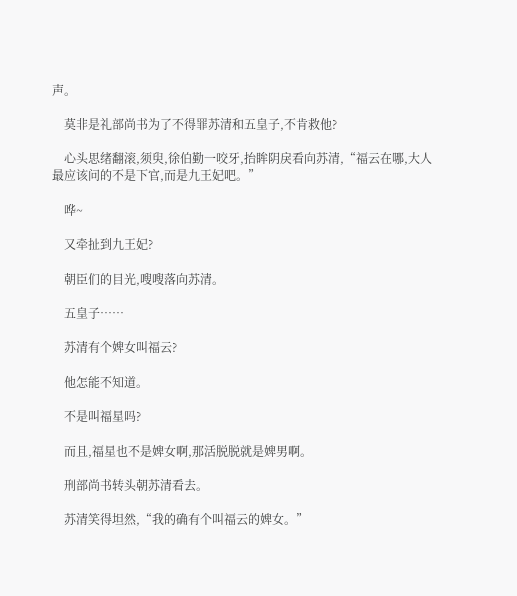声。

    莫非是礼部尚书为了不得罪苏清和五皇子,不肯救他?

    心头思绪翻滚,须臾,徐伯勤一咬牙,抬眸阴戾看向苏清,“福云在哪,大人最应该问的不是下官,而是九王妃吧。”

    哗~

    又牵扯到九王妃?

    朝臣们的目光,嗖嗖落向苏清。

    五皇子……

    苏清有个婢女叫福云?

    他怎能不知道。

    不是叫福星吗?

    而且,福星也不是婢女啊,那活脱脱就是婢男啊。

    刑部尚书转头朝苏清看去。

    苏清笑得坦然,“我的确有个叫福云的婢女。”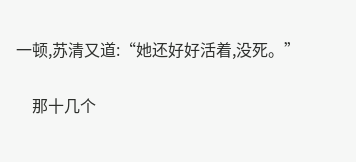一顿,苏清又道:“她还好好活着,没死。”

    那十几个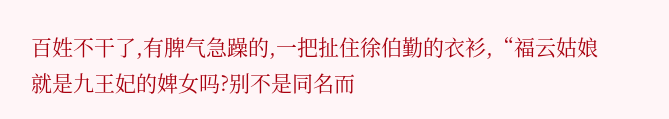百姓不干了,有脾气急躁的,一把扯住徐伯勤的衣衫,“福云姑娘就是九王妃的婢女吗?别不是同名而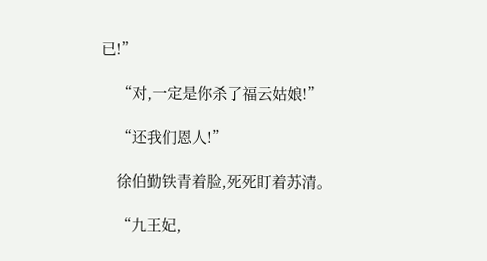已!”

    “对,一定是你杀了福云姑娘!”

    “还我们恩人!”

    徐伯勤铁青着脸,死死盯着苏清。

    “九王妃,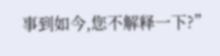事到如今,您不解释一下?”